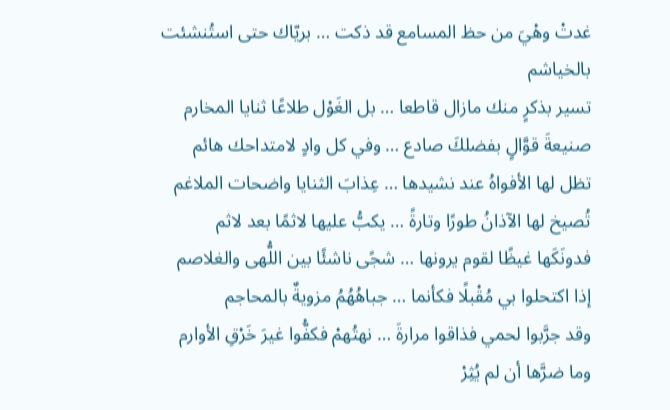غدتْ وهْيَ من حظ المسامع قد ذكت … بريّاك حتى استُنشئت بالخياشم
تسير بذكرٍ منك مازال قاطعا … بل الغَوْل طلاعًا ثنايا المخارم
صنيعةَ قوَّالٍ بفضلكَ صادع … وفي كل وادٍ لامتداحك هائم
تظل لها الأفواهُ عند نشيدها … عِذابَ الثنايا واضحات الملاغم
تُصيخ لها الآذانُ طورًا وتارةً … يكبُّ عليها لاثمًا بعد لاثم
فدونَكَها غيظًا لقوم يرونها … شجًى ناشئًا بين اللُّهى والغلاصم
إذا اكتحلوا بي مُقْبلًا فكأنما … جباهُهُمُ مزويةٌ بالمحاجم
وقد جرَّبوا لحمي فذاقوا مرارةَ … نهتُهمْ فكفُّوا غيرَ خَرْقِ الأوارم
وما ضرَّها أن لم يُثِرْ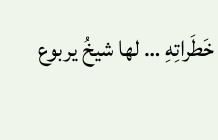خَطَراتِهِ … لها شيخُ يربوع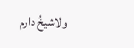ولاشيخُ دارم